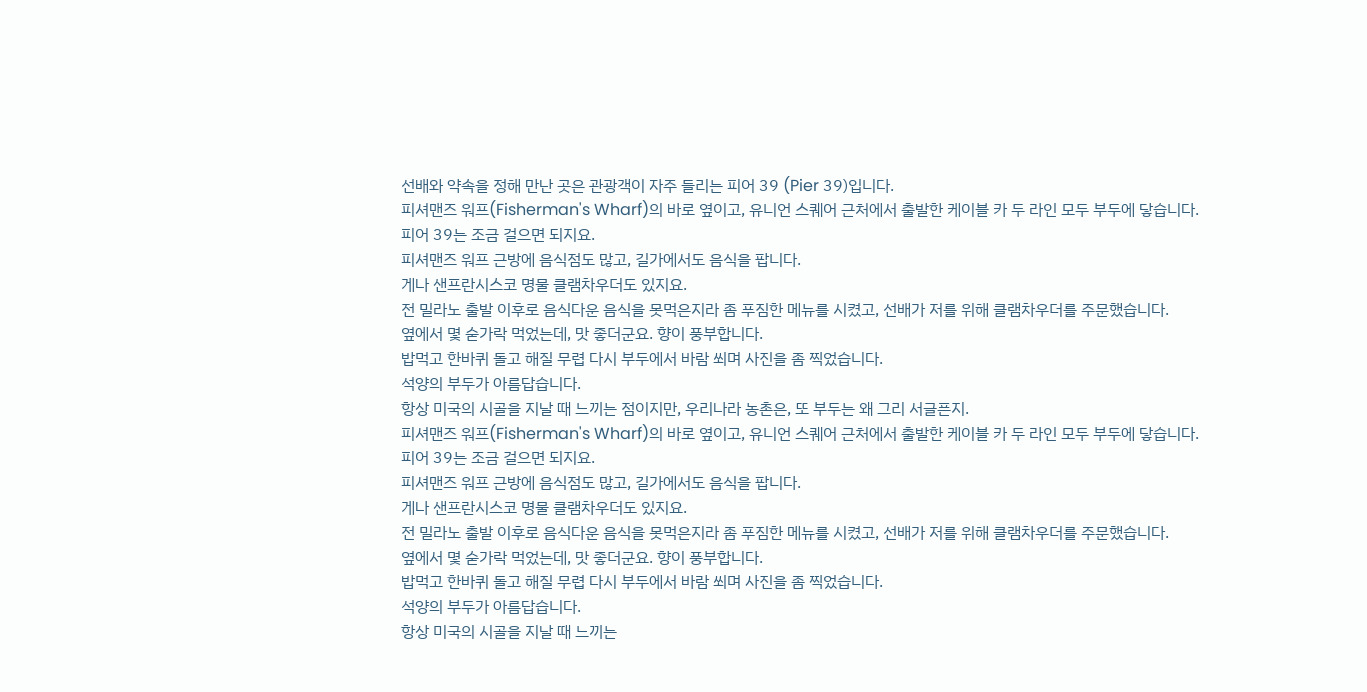선배와 약속을 정해 만난 곳은 관광객이 자주 들리는 피어 39 (Pier 39)입니다.
피셔맨즈 워프(Fisherman's Wharf)의 바로 옆이고, 유니언 스퀘어 근처에서 출발한 케이블 카 두 라인 모두 부두에 닿습니다.
피어 39는 조금 걸으면 되지요.
피셔맨즈 워프 근방에 음식점도 많고, 길가에서도 음식을 팝니다.
게나 샌프란시스코 명물 클램차우더도 있지요.
전 밀라노 출발 이후로 음식다운 음식을 못먹은지라 좀 푸짐한 메뉴를 시켰고, 선배가 저를 위해 클램차우더를 주문했습니다.
옆에서 몇 숟가락 먹었는데, 맛 좋더군요. 향이 풍부합니다.
밥먹고 한바퀴 돌고 해질 무렵 다시 부두에서 바람 쐬며 사진을 좀 찍었습니다.
석양의 부두가 아름답습니다.
항상 미국의 시골을 지날 때 느끼는 점이지만, 우리나라 농촌은, 또 부두는 왜 그리 서글픈지.
피셔맨즈 워프(Fisherman's Wharf)의 바로 옆이고, 유니언 스퀘어 근처에서 출발한 케이블 카 두 라인 모두 부두에 닿습니다.
피어 39는 조금 걸으면 되지요.
피셔맨즈 워프 근방에 음식점도 많고, 길가에서도 음식을 팝니다.
게나 샌프란시스코 명물 클램차우더도 있지요.
전 밀라노 출발 이후로 음식다운 음식을 못먹은지라 좀 푸짐한 메뉴를 시켰고, 선배가 저를 위해 클램차우더를 주문했습니다.
옆에서 몇 숟가락 먹었는데, 맛 좋더군요. 향이 풍부합니다.
밥먹고 한바퀴 돌고 해질 무렵 다시 부두에서 바람 쐬며 사진을 좀 찍었습니다.
석양의 부두가 아름답습니다.
항상 미국의 시골을 지날 때 느끼는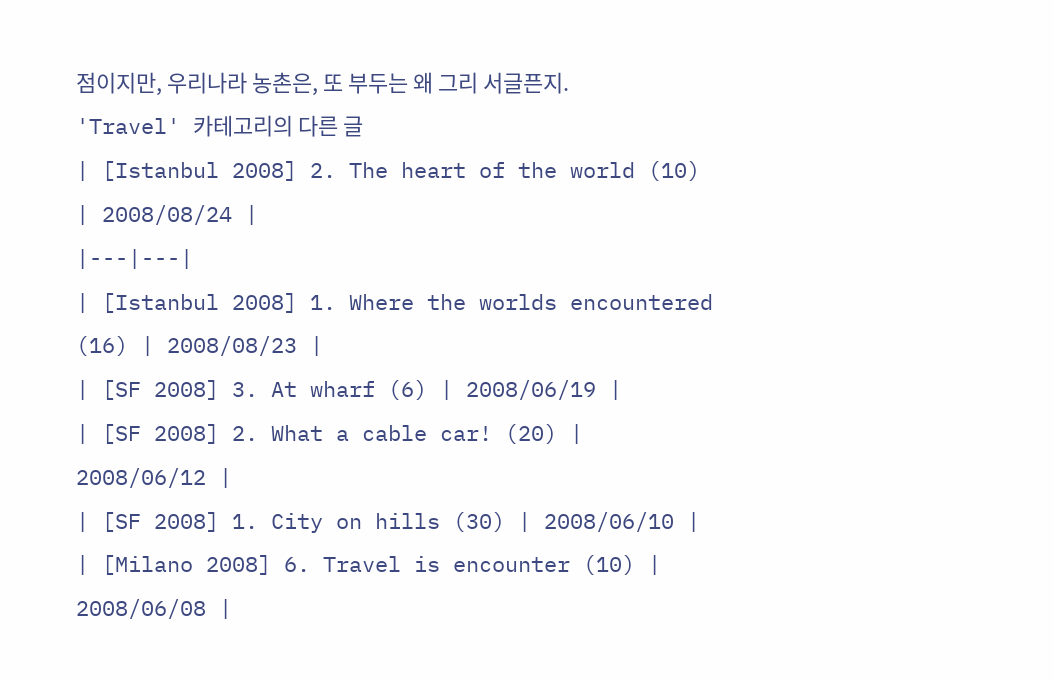점이지만, 우리나라 농촌은, 또 부두는 왜 그리 서글픈지.
'Travel' 카테고리의 다른 글
| [Istanbul 2008] 2. The heart of the world (10) | 2008/08/24 |
|---|---|
| [Istanbul 2008] 1. Where the worlds encountered (16) | 2008/08/23 |
| [SF 2008] 3. At wharf (6) | 2008/06/19 |
| [SF 2008] 2. What a cable car! (20) | 2008/06/12 |
| [SF 2008] 1. City on hills (30) | 2008/06/10 |
| [Milano 2008] 6. Travel is encounter (10) | 2008/06/08 |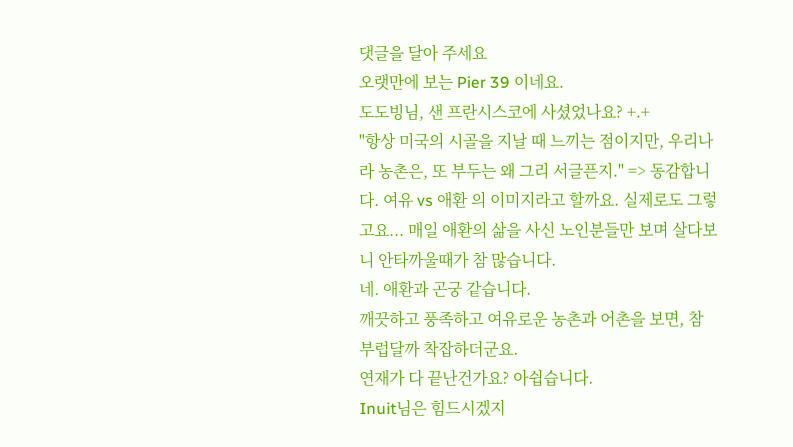댓글을 달아 주세요
오랫만에 보는 Pier 39 이네요.
도도빙님, 샌 프란시스코에 사셨었나요? +.+
"항상 미국의 시골을 지날 때 느끼는 점이지만, 우리나라 농촌은, 또 부두는 왜 그리 서글픈지." => 동감합니다. 여유 vs 애환 의 이미지라고 할까요. 실제로도 그렇고요... 매일 애환의 삶을 사신 노인분들만 보며 살다보니 안타까울때가 참 많습니다.
네. 애환과 곤궁 같습니다.
깨끗하고 풍족하고 여유로운 농촌과 어촌을 보면, 참 부럽달까 착잡하더군요.
연재가 다 끝난건가요? 아쉽습니다.
Inuit님은 힘드시겠지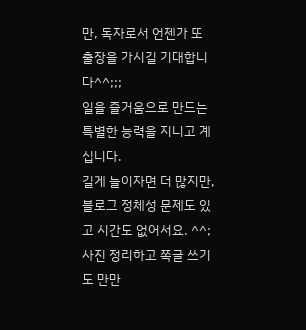만, 독자로서 언젠가 또 출장을 가시길 기대합니다^^;;;
일을 즐거움으로 만드는 특별한 능력을 지니고 계십니다.
길게 늘이자면 더 많지만, 블로그 정체성 문제도 있고 시간도 없어서요. ^^;
사진 정리하고 쪽글 쓰기도 만만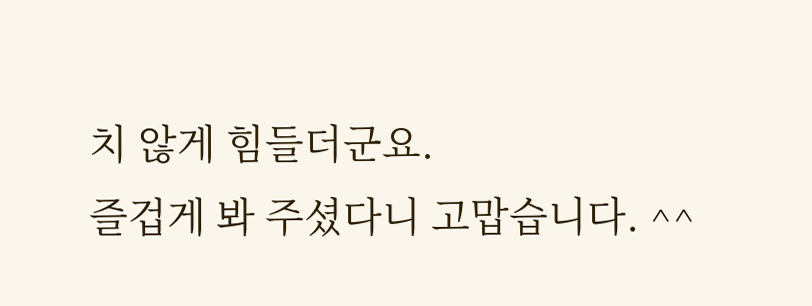치 않게 힘들더군요.
즐겁게 봐 주셨다니 고맙습니다. ^^